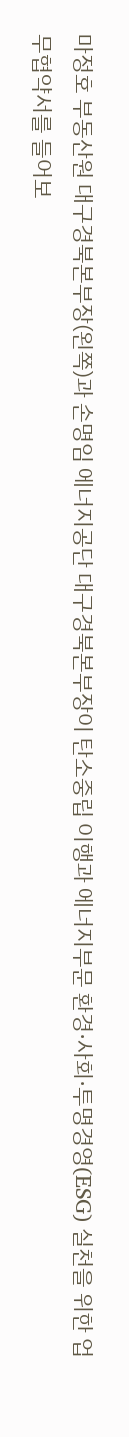마정호 부동산원 대구경북본부장(왼쪽)과 손명임 에너지공단 대구경북본부장이 탄소중립 이행과 에너지부문 환경·사회·투명경영(ESG) 실천을 위한 업무협약서를 들어보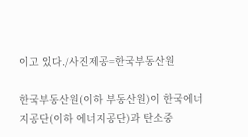이고 있다./사진제공=한국부동산원

한국부동산원(이하 부동산원)이 한국에너지공단(이하 에너지공단)과 탄소중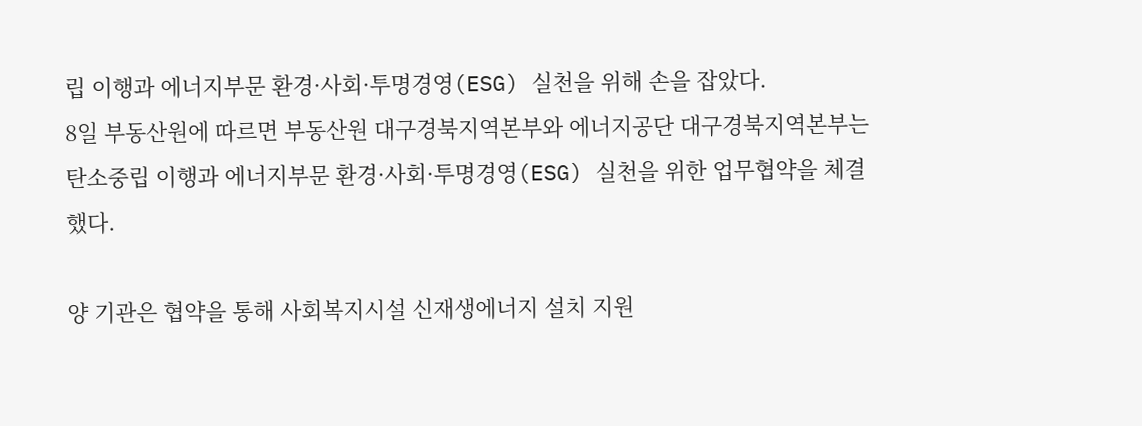립 이행과 에너지부문 환경·사회·투명경영(ESG) 실천을 위해 손을 잡았다.
8일 부동산원에 따르면 부동산원 대구경북지역본부와 에너지공단 대구경북지역본부는 탄소중립 이행과 에너지부문 환경·사회·투명경영(ESG) 실천을 위한 업무협약을 체결했다.

양 기관은 협약을 통해 사회복지시설 신재생에너지 설치 지원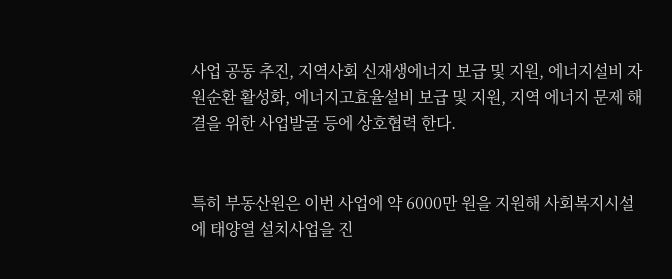사업 공동 추진, 지역사회 신재생에너지 보급 및 지원, 에너지설비 자원순환 활성화, 에너지고효율설비 보급 및 지원, 지역 에너지 문제 해결을 위한 사업발굴 등에 상호협력 한다.


특히 부동산원은 이번 사업에 약 6000만 원을 지원해 사회복지시설에 태양열 설치사업을 진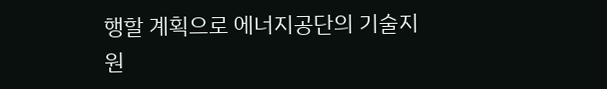행할 계획으로 에너지공단의 기술지원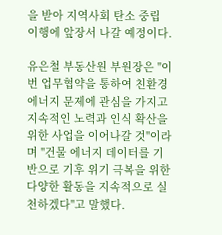을 받아 지역사회 탄소 중립 이행에 앞장서 나갈 예정이다.

유은철 부동산원 부원장은 "이번 업무협약을 통하여 친환경 에너지 문제에 관심을 가지고 지속적인 노력과 인식 확산을 위한 사업을 이어나갈 것"이라며 "건물 에너지 데이터를 기반으로 기후 위기 극복을 위한 다양한 활동을 지속적으로 실천하겠다"고 말했다.